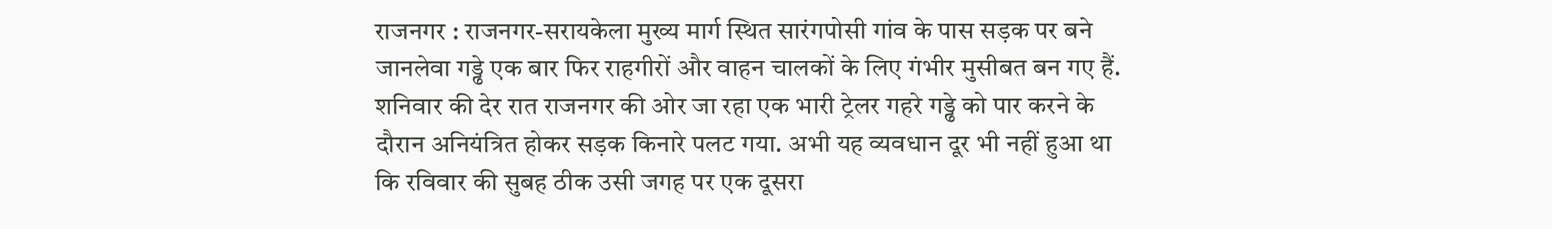राजनगर : राजनगर-सरायकेला मुख्य मार्ग स्थित सारंगपोसी गांव के पास सड़क पर बने जानलेवा गड्ढे एक बार फिर राहगीरों और वाहन चालकों के लिए गंभीर मुसीबत बन गए हैं. शनिवार की देर रात राजनगर की ओर जा रहा एक भारी ट्रेलर गहरे गड्ढे को पार करने के दौरान अनियंत्रित होकर सड़क किनारे पलट गया. अभी यह व्यवधान दूर भी नहीं हुआ था कि रविवार की सुबह ठीक उसी जगह पर एक दूसरा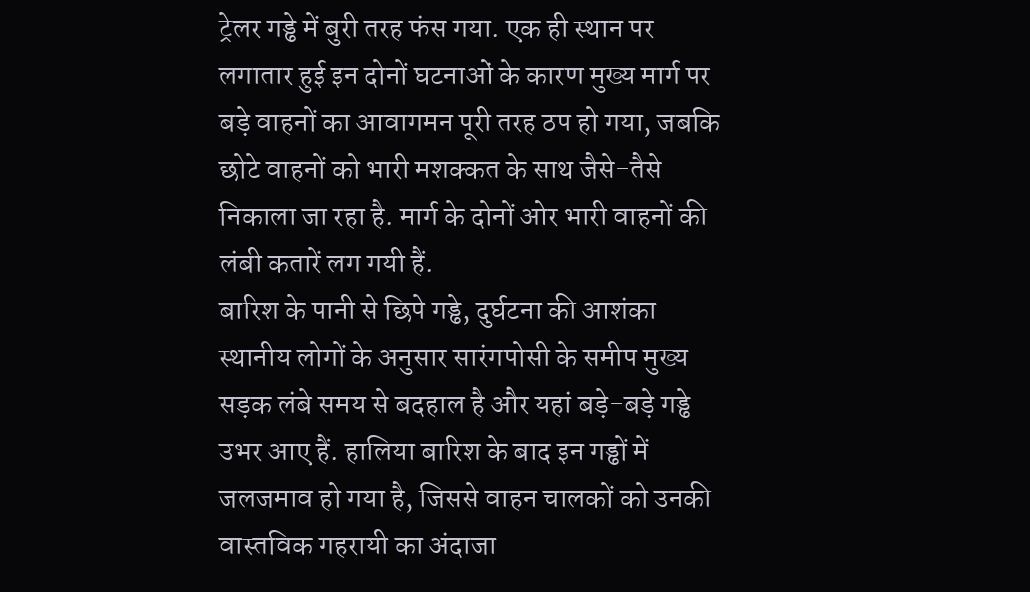ट्रेलर गड्ढे में बुरी तरह फंस गया. एक ही स्थान पर लगातार हुई इन दोनों घटनाओं के कारण मुख्य मार्ग पर बड़े वाहनों का आवागमन पूरी तरह ठप हो गया, जबकि छोटे वाहनों को भारी मशक्कत के साथ जैसे-तैसे निकाला जा रहा है. मार्ग के दोनों ओर भारी वाहनों की लंबी कतारें लग गयी हैं.
बारिश के पानी से छिपे गड्ढे, दुर्घटना की आशंका
स्थानीय लोगों के अनुसार सारंगपोसी के समीप मुख्य सड़क लंबे समय से बदहाल है और यहां बड़े-बड़े गड्ढे उभर आए हैं. हालिया बारिश के बाद इन गड्ढों में जलजमाव हो गया है, जिससे वाहन चालकों को उनकी वास्तविक गहरायी का अंदाजा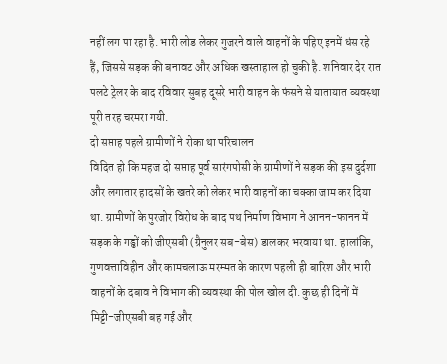नहीं लग पा रहा है. भारी लोड लेकर गुजरने वाले वाहनों के पहिए इनमें धंस रहे हैं, जिससे सड़क की बनावट और अधिक खस्ताहाल हो चुकी है. शनिवार देर रात पलटे ट्रेलर के बाद रविवार सुबह दूसरे भारी वाहन के फंसने से यातायात व्यवस्था पूरी तरह चरमरा गयी.
दो सप्ताह पहले ग्रामीणों ने रोका था परिचालन
विदित हो कि महज दो सप्ताह पूर्व सारंगपोसी के ग्रामीणों ने सड़क की इस दुर्दशा और लगातार हादसों के खतरे को लेकर भारी वाहनों का चक्का जाम कर दिया था. ग्रामीणों के पुरजोर विरोध के बाद पथ निर्माण विभाग ने आनन-फानन में सड़क के गड्ढों को जीएसबी (ग्रैनुलर सब-बेस) डालकर भरवाया था. हालांकि, गुणवत्ताविहीन और कामचलाऊ मरम्मत के कारण पहली ही बारिश और भारी वाहनों के दबाव ने विभाग की व्यवस्था की पोल खोल दी. कुछ ही दिनों में मिट्टी-जीएसबी बह गई और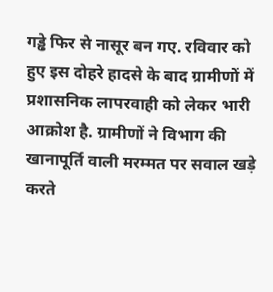गड्ढे फिर से नासूर बन गए. रविवार को हुए इस दोहरे हादसे के बाद ग्रामीणों में प्रशासनिक लापरवाही को लेकर भारी आक्रोश है. ग्रामीणों ने विभाग की खानापूर्ति वाली मरम्मत पर सवाल खड़े करते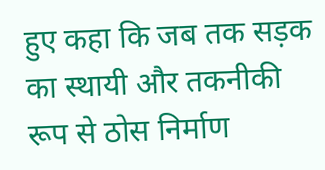हुए कहा कि जब तक सड़क का स्थायी और तकनीकी रूप से ठोस निर्माण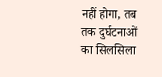नहीं होगा, तब तक दुर्घटनाओं का सिलसिला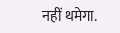नहीं थमेगा.